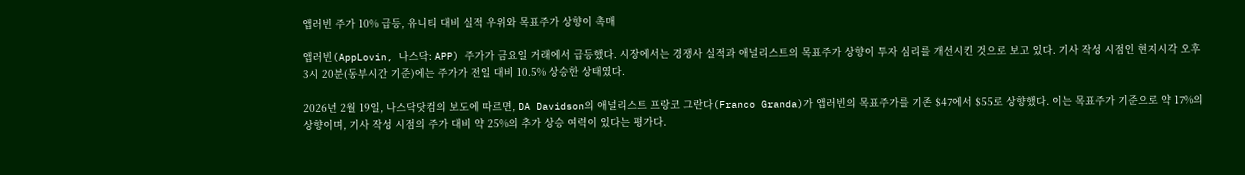앱러빈 주가 10% 급등, 유니티 대비 실적 우위와 목표주가 상향이 촉매

앱러빈(AppLovin, 나스닥: APP) 주가가 금요일 거래에서 급등했다. 시장에서는 경쟁사 실적과 애널리스트의 목표주가 상향이 투자 심리를 개선시킨 것으로 보고 있다. 기사 작성 시점인 현지시각 오후 3시 20분(동부시간 기준)에는 주가가 전일 대비 10.5% 상승한 상태였다.

2026년 2월 19일, 나스닥닷컴의 보도에 따르면, DA Davidson의 애널리스트 프랑코 그란다(Franco Granda)가 앱러빈의 목표주가를 기존 $47에서 $55로 상향했다. 이는 목표주가 기준으로 약 17%의 상향이며, 기사 작성 시점의 주가 대비 약 25%의 추가 상승 여력이 있다는 평가다.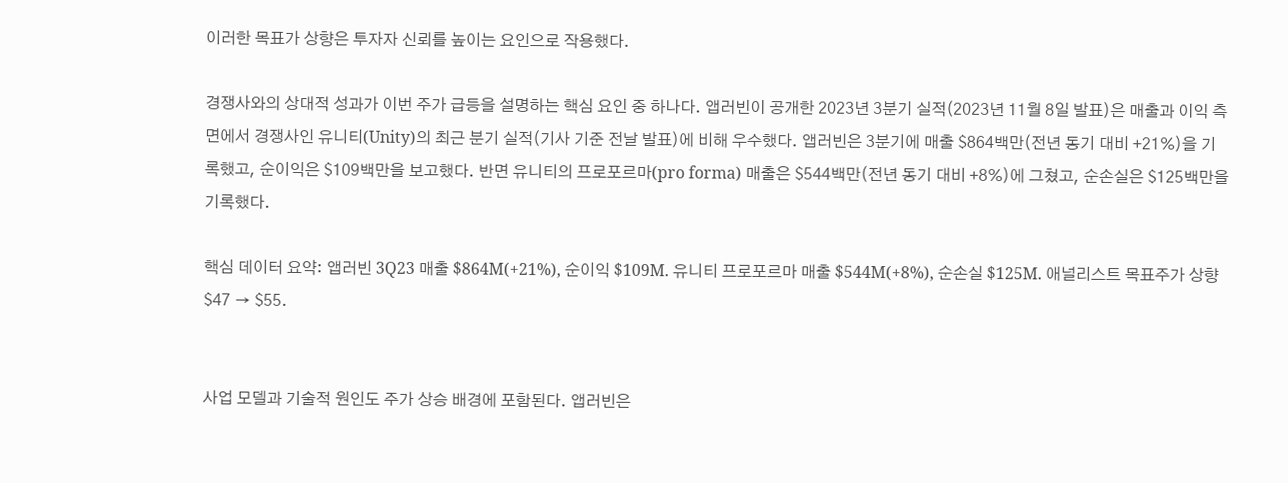이러한 목표가 상향은 투자자 신뢰를 높이는 요인으로 작용했다.

경쟁사와의 상대적 성과가 이번 주가 급등을 설명하는 핵심 요인 중 하나다. 앱러빈이 공개한 2023년 3분기 실적(2023년 11월 8일 발표)은 매출과 이익 측면에서 경쟁사인 유니티(Unity)의 최근 분기 실적(기사 기준 전날 발표)에 비해 우수했다. 앱러빈은 3분기에 매출 $864백만(전년 동기 대비 +21%)을 기록했고, 순이익은 $109백만을 보고했다. 반면 유니티의 프로포르마(pro forma) 매출은 $544백만(전년 동기 대비 +8%)에 그쳤고, 순손실은 $125백만을 기록했다.

핵심 데이터 요약: 앱러빈 3Q23 매출 $864M(+21%), 순이익 $109M. 유니티 프로포르마 매출 $544M(+8%), 순손실 $125M. 애널리스트 목표주가 상향 $47 → $55.


사업 모델과 기술적 원인도 주가 상승 배경에 포함된다. 앱러빈은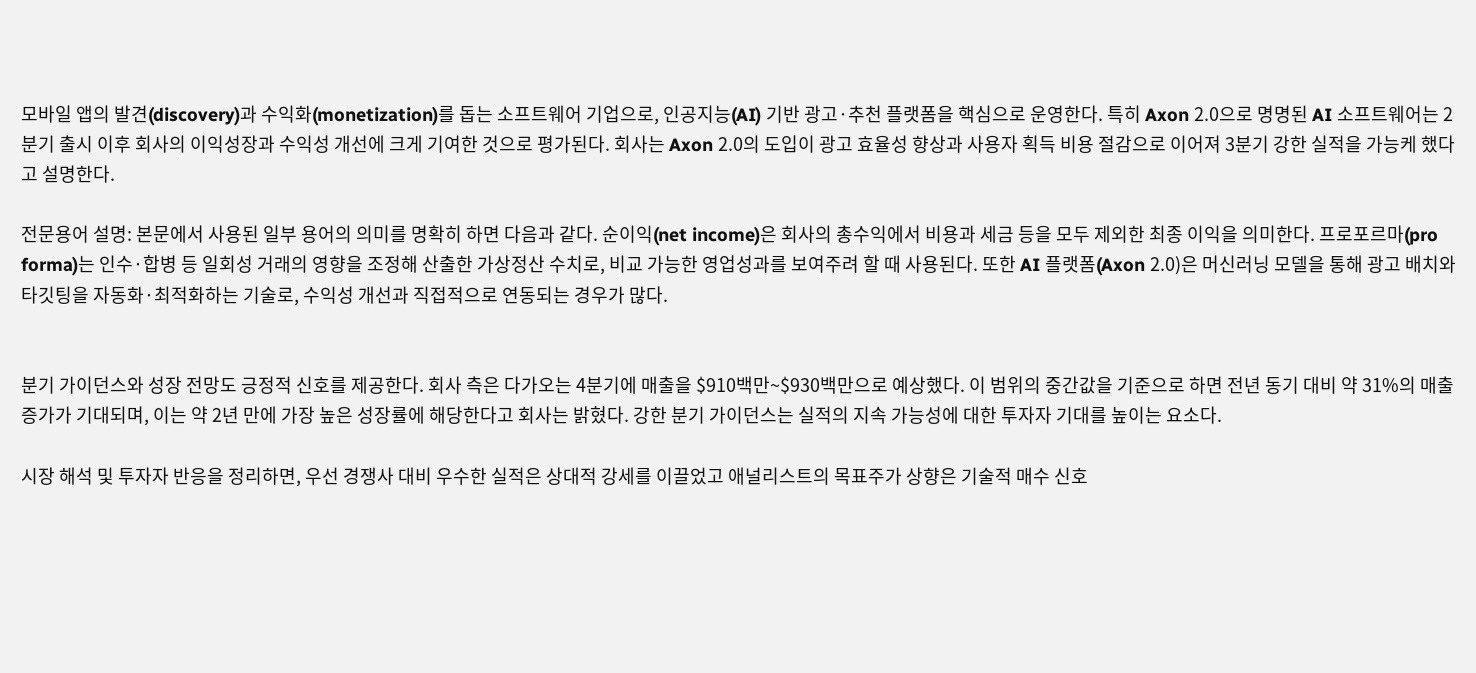모바일 앱의 발견(discovery)과 수익화(monetization)를 돕는 소프트웨어 기업으로, 인공지능(AI) 기반 광고·추천 플랫폼을 핵심으로 운영한다. 특히 Axon 2.0으로 명명된 AI 소프트웨어는 2분기 출시 이후 회사의 이익성장과 수익성 개선에 크게 기여한 것으로 평가된다. 회사는 Axon 2.0의 도입이 광고 효율성 향상과 사용자 획득 비용 절감으로 이어져 3분기 강한 실적을 가능케 했다고 설명한다.

전문용어 설명: 본문에서 사용된 일부 용어의 의미를 명확히 하면 다음과 같다. 순이익(net income)은 회사의 총수익에서 비용과 세금 등을 모두 제외한 최종 이익을 의미한다. 프로포르마(pro forma)는 인수·합병 등 일회성 거래의 영향을 조정해 산출한 가상정산 수치로, 비교 가능한 영업성과를 보여주려 할 때 사용된다. 또한 AI 플랫폼(Axon 2.0)은 머신러닝 모델을 통해 광고 배치와 타깃팅을 자동화·최적화하는 기술로, 수익성 개선과 직접적으로 연동되는 경우가 많다.


분기 가이던스와 성장 전망도 긍정적 신호를 제공한다. 회사 측은 다가오는 4분기에 매출을 $910백만~$930백만으로 예상했다. 이 범위의 중간값을 기준으로 하면 전년 동기 대비 약 31%의 매출 증가가 기대되며, 이는 약 2년 만에 가장 높은 성장률에 해당한다고 회사는 밝혔다. 강한 분기 가이던스는 실적의 지속 가능성에 대한 투자자 기대를 높이는 요소다.

시장 해석 및 투자자 반응을 정리하면, 우선 경쟁사 대비 우수한 실적은 상대적 강세를 이끌었고 애널리스트의 목표주가 상향은 기술적 매수 신호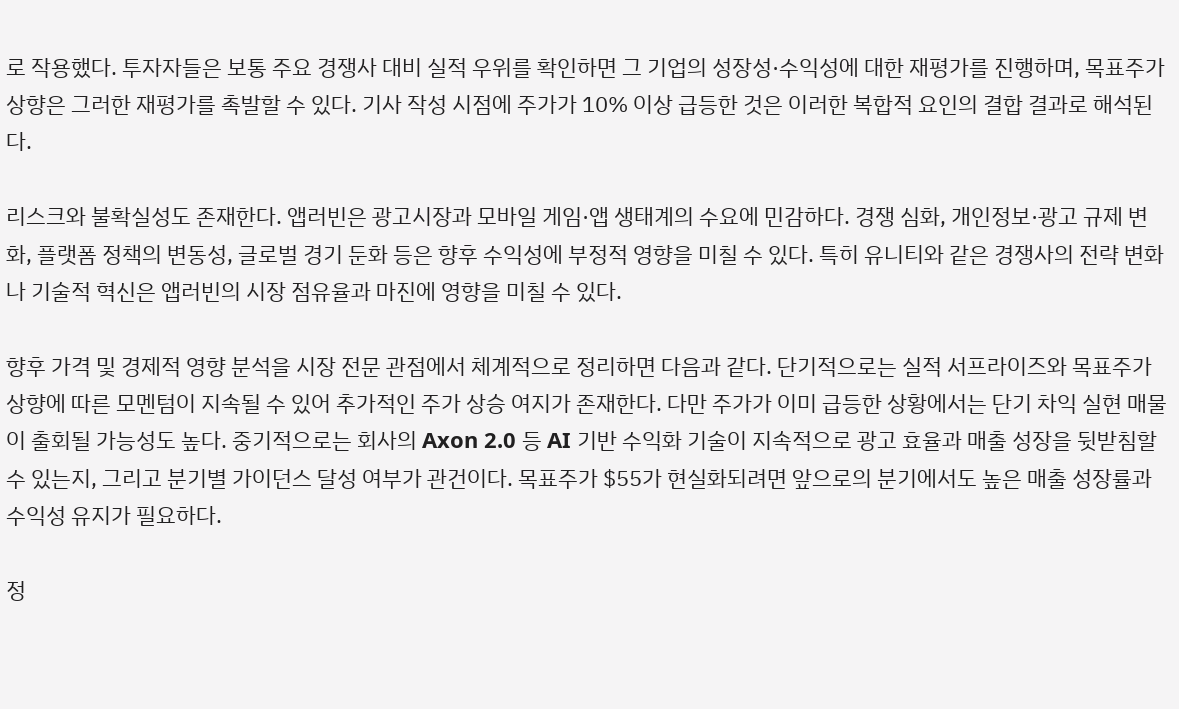로 작용했다. 투자자들은 보통 주요 경쟁사 대비 실적 우위를 확인하면 그 기업의 성장성·수익성에 대한 재평가를 진행하며, 목표주가 상향은 그러한 재평가를 촉발할 수 있다. 기사 작성 시점에 주가가 10% 이상 급등한 것은 이러한 복합적 요인의 결합 결과로 해석된다.

리스크와 불확실성도 존재한다. 앱러빈은 광고시장과 모바일 게임·앱 생태계의 수요에 민감하다. 경쟁 심화, 개인정보·광고 규제 변화, 플랫폼 정책의 변동성, 글로벌 경기 둔화 등은 향후 수익성에 부정적 영향을 미칠 수 있다. 특히 유니티와 같은 경쟁사의 전략 변화나 기술적 혁신은 앱러빈의 시장 점유율과 마진에 영향을 미칠 수 있다.

향후 가격 및 경제적 영향 분석을 시장 전문 관점에서 체계적으로 정리하면 다음과 같다. 단기적으로는 실적 서프라이즈와 목표주가 상향에 따른 모멘텀이 지속될 수 있어 추가적인 주가 상승 여지가 존재한다. 다만 주가가 이미 급등한 상황에서는 단기 차익 실현 매물이 출회될 가능성도 높다. 중기적으로는 회사의 Axon 2.0 등 AI 기반 수익화 기술이 지속적으로 광고 효율과 매출 성장을 뒷받침할 수 있는지, 그리고 분기별 가이던스 달성 여부가 관건이다. 목표주가 $55가 현실화되려면 앞으로의 분기에서도 높은 매출 성장률과 수익성 유지가 필요하다.

정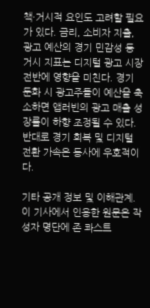책·거시적 요인도 고려할 필요가 있다. 금리, 소비자 지출, 광고 예산의 경기 민감성 등 거시 지표는 디지털 광고 시장 전반에 영향을 미친다. 경기 둔화 시 광고주들이 예산을 축소하면 앱러빈의 광고 매출 성장률이 하향 조정될 수 있다. 반대로 경기 회복 및 디지털 전환 가속은 동사에 우호적이다.

기타 공개 정보 및 이해관계. 이 기사에서 인용한 원문은 작성자 명단에 존 콰스트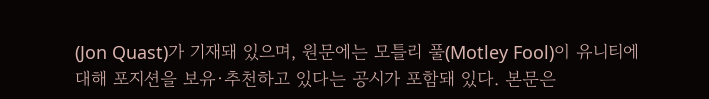(Jon Quast)가 기재돼 있으며, 원문에는 모틀리 풀(Motley Fool)이 유니티에 대해 포지션을 보유·추천하고 있다는 공시가 포함돼 있다. 본문은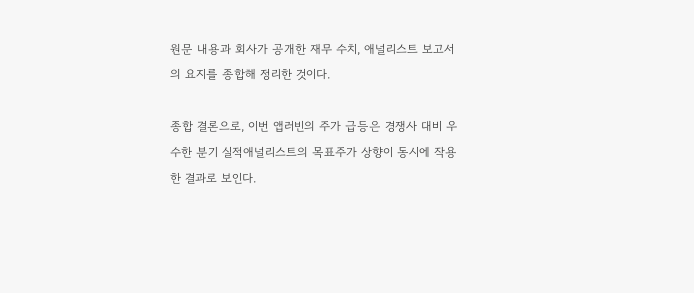원문 내용과 회사가 공개한 재무 수치, 애널리스트 보고서의 요지를 종합해 정리한 것이다.

종합 결론으로, 이번 앱러빈의 주가 급등은 경쟁사 대비 우수한 분기 실적애널리스트의 목표주가 상향이 동시에 작용한 결과로 보인다.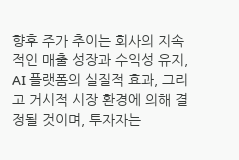향후 주가 추이는 회사의 지속적인 매출 성장과 수익성 유지, AI 플랫폼의 실질적 효과, 그리고 거시적 시장 환경에 의해 결정될 것이며, 투자자는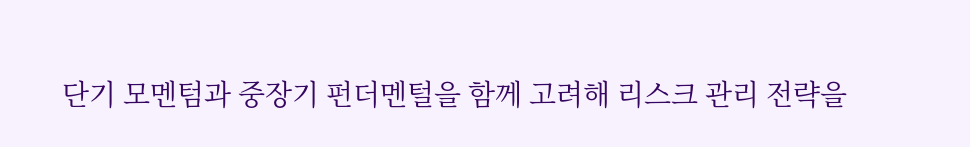단기 모멘텀과 중장기 펀더멘털을 함께 고려해 리스크 관리 전략을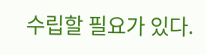수립할 필요가 있다.